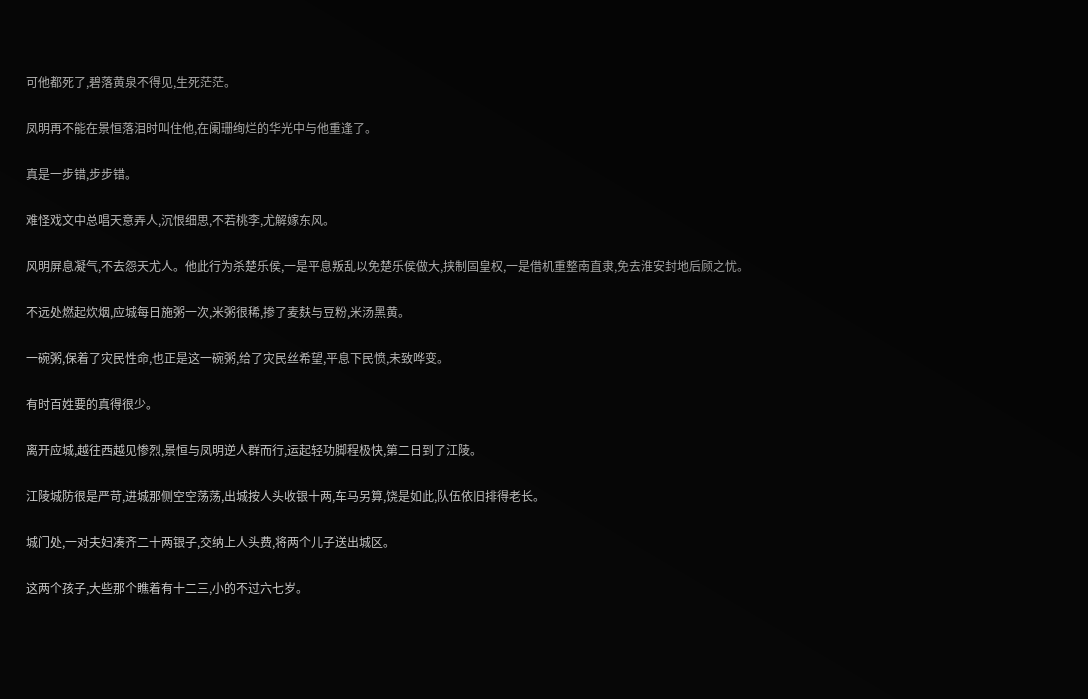可他都死了,碧落黄泉不得见,生死茫茫。

凤明再不能在景恒落泪时叫住他,在阑珊绚烂的华光中与他重逢了。

真是一步错,步步错。

难怪戏文中总唱天意弄人,沉恨细思,不若桃李,尤解嫁东风。

风明屏息凝气,不去怨天尤人。他此行为杀楚乐侯,一是平息叛乱以免楚乐侯做大,挟制固皇权,一是借机重整南直隶,免去淮安封地后顾之忧。

不远处燃起炊烟,应城每日施粥一次,米粥很稀,掺了麦麸与豆粉,米汤黑黄。

一碗粥,保着了灾民性命,也正是这一碗粥,给了灾民丝希望,平息下民愤,未致哗变。

有时百姓要的真得很少。

离开应城,越往西越见惨烈,景恒与凤明逆人群而行,运起轻功脚程极快,第二日到了江陵。

江陵城防很是严苛,进城那侧空空荡荡,出城按人头收银十两,车马另算,饶是如此,队伍依旧排得老长。

城门处,一对夫妇凑齐二十两银子,交纳上人头费,将两个儿子送出城区。

这两个孩子,大些那个瞧着有十二三,小的不过六七岁。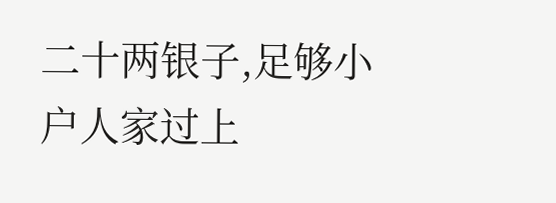二十两银子,足够小户人家过上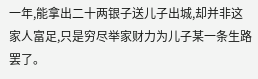一年,能拿出二十两银子送儿子出城,却并非这家人富足,只是穷尽举家财力为儿子某一条生路罢了。